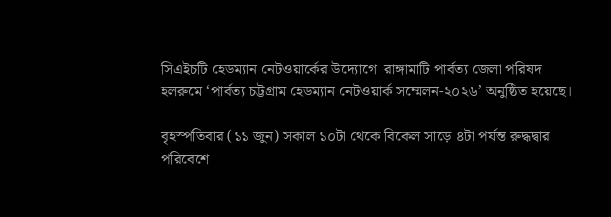সিএইচটি হেডম্যান নেটওয়ার্কের উদ্যোগে  রাঙ্গামাটি পার্বত্য জেলা পরিষদ হলরুমে ‘পার্বত্য চট্টগ্রাম হেডম্যান নেটওয়ার্ক সম্মেলন-২০২৬’ অনুষ্ঠিত হয়েছে।

বৃহস্পতিবার (১১ জুন) সকাল ১০টা থেকে বিকেল সাড়ে ৪টা পর্যন্ত রুদ্ধদ্বার পরিবেশে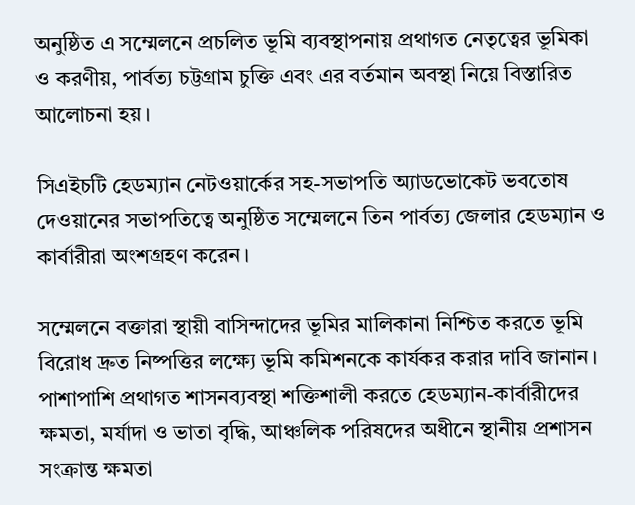অনুষ্ঠিত এ সম্মেলনে প্রচলিত ভূমি ব্যবস্থাপনায় প্রথাগত নেতৃত্বের ভূমিকা ও করণীয়, পার্বত্য চট্টগ্রাম চুক্তি এবং এর বর্তমান অবস্থা নিয়ে বিস্তারিত আলোচনা হয়।

সিএইচটি হেডম্যান নেটওয়ার্কের সহ-সভাপতি অ্যাডভোকেট ভবতোষ দেওয়ানের সভাপতিত্বে অনুষ্ঠিত সম্মেলনে তিন পার্বত্য জেলার হেডম্যান ও কার্বারীরা অংশগ্রহণ করেন।

সম্মেলনে বক্তারা স্থায়ী বাসিন্দাদের ভূমির মালিকানা নিশ্চিত করতে ভূমি বিরোধ দ্রুত নিষ্পত্তির লক্ষ্যে ভূমি কমিশনকে কার্যকর করার দাবি জানান। পাশাপাশি প্রথাগত শাসনব্যবস্থা শক্তিশালী করতে হেডম্যান-কার্বারীদের ক্ষমতা, মর্যাদা ও ভাতা বৃদ্ধি, আঞ্চলিক পরিষদের অধীনে স্থানীয় প্রশাসন সংক্রান্ত ক্ষমতা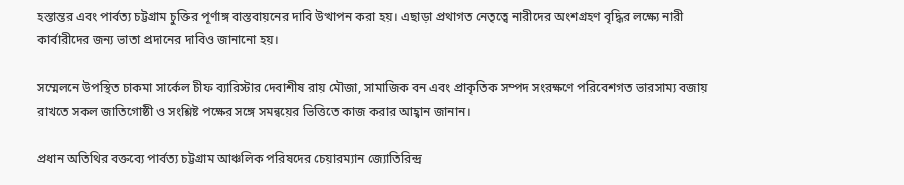হস্তান্তর এবং পার্বত্য চট্টগ্রাম চুক্তির পূর্ণাঙ্গ বাস্তবায়নের দাবি উত্থাপন করা হয়। এছাড়া প্রথাগত নেতৃত্বে নারীদের অংশগ্রহণ বৃদ্ধির লক্ষ্যে নারী কার্বারীদের জন্য ভাতা প্রদানের দাবিও জানানো হয়।

সম্মেলনে উপস্থিত চাকমা সার্কেল চীফ ব্যারিস্টার দেবাশীষ রায় মৌজা, সামাজিক বন এবং প্রাকৃতিক সম্পদ সংরক্ষণে পরিবেশগত ভারসাম্য বজায় রাখতে সকল জাতিগোষ্ঠী ও সংশ্লিষ্ট পক্ষের সঙ্গে সমন্বয়ের ভিত্তিতে কাজ করার আহ্বান জানান।

প্রধান অতিথির বক্তব্যে পার্বত্য চট্টগ্রাম আঞ্চলিক পরিষদের চেয়ারম্যান জ্যোতিরিন্দ্র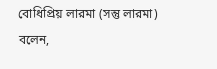বোধিপ্রিয় লারমা (সন্তু লারমা) বলেন,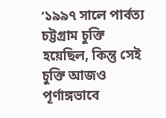‘১৯৯৭ সালে পার্বত্য চট্টগ্রাম চুক্তি হয়েছিল, কিন্তু সেই চুক্তি আজও পূর্ণাঙ্গভাবে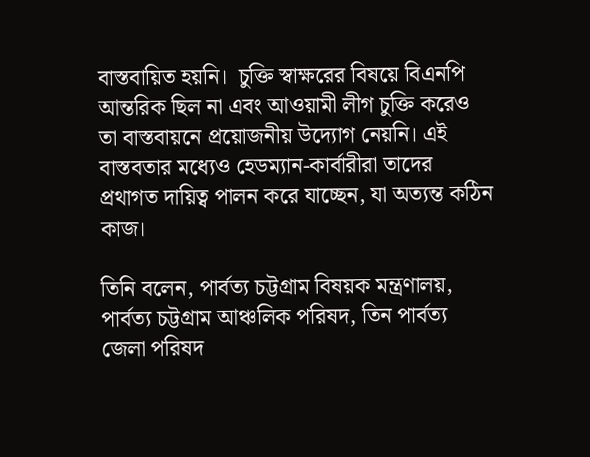বাস্তবায়িত হয়নি।  চুক্তি স্বাক্ষরের বিষয়ে বিএনপি আন্তরিক ছিল না এবং আওয়ামী লীগ চুক্তি করেও তা বাস্তবায়নে প্রয়োজনীয় উদ্যোগ নেয়নি। এই বাস্তবতার মধ্যেও হেডম্যান-কার্বারীরা তাদের প্রথাগত দায়িত্ব পালন করে যাচ্ছেন, যা অত্যন্ত কঠিন কাজ।

তিনি বলেন, পার্বত্য চট্টগ্রাম বিষয়ক মন্ত্রণালয়, পার্বত্য চট্টগ্রাম আঞ্চলিক পরিষদ, তিন পার্বত্য জেলা পরিষদ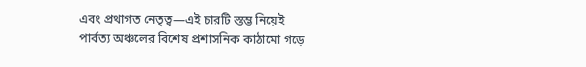এবং প্রথাগত নেতৃত্ব—এই চারটি স্তম্ভ নিয়েই পার্বত্য অঞ্চলের বিশেষ প্রশাসনিক কাঠামো গড়ে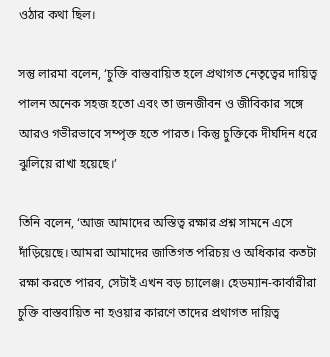ওঠার কথা ছিল।

সন্তু লারমা বলেন, ‘চুক্তি বাস্তবায়িত হলে প্রথাগত নেতৃত্বের দায়িত্ব পালন অনেক সহজ হতো এবং তা জনজীবন ও জীবিকার সঙ্গে আরও গভীরভাবে সম্পৃক্ত হতে পারত। কিন্তু চুক্তিকে দীর্ঘদিন ধরে ঝুলিয়ে রাখা হয়েছে।’

তিনি বলেন, ‘আজ আমাদের অস্তিত্ব রক্ষার প্রশ্ন সামনে এসে দাঁড়িয়েছে। আমরা আমাদের জাতিগত পরিচয় ও অধিকার কতটা রক্ষা করতে পারব, সেটাই এখন বড় চ্যালেঞ্জ। হেডম্যান-কার্বারীরা চুক্তি বাস্তবায়িত না হওয়ার কারণে তাদের প্রথাগত দায়িত্ব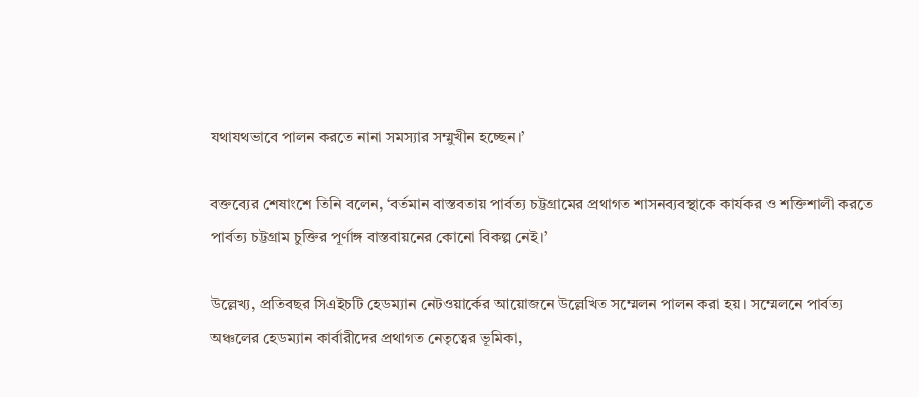যথাযথভাবে পালন করতে নানা সমস্যার সম্মুখীন হচ্ছেন।’

বক্তব্যের শেষাংশে তিনি বলেন, ‘বর্তমান বাস্তবতায় পার্বত্য চট্টগ্রামের প্রথাগত শাসনব্যবস্থাকে কার্যকর ও শক্তিশালী করতে পার্বত্য চট্টগ্রাম চুক্তির পূর্ণাঙ্গ বাস্তবায়নের কোনো বিকল্প নেই।’

উল্লেখ্য, প্রতিবছর সিএইচটি হেডম্যান নেটওয়ার্কের আয়োজনে উল্লেখিত সম্মেলন পালন করা হয়। সম্মেলনে পার্বত্য অঞ্চলের হেডম্যান কার্বারীদের প্রথাগত নেতৃত্বের ভূমিকা,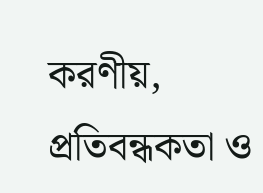করণীয়, প্রতিবন্ধকতা ও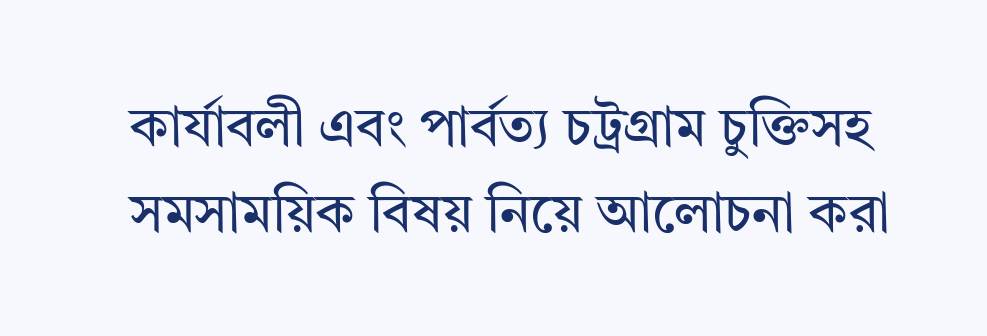কার্যাবলী এবং পার্বত্য চট্রগ্রাম চুক্তিসহ সমসাময়িক বিষয় নিয়ে আলোচনা করা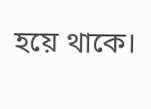হয়ে থাকে।